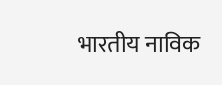भारतीय नाविक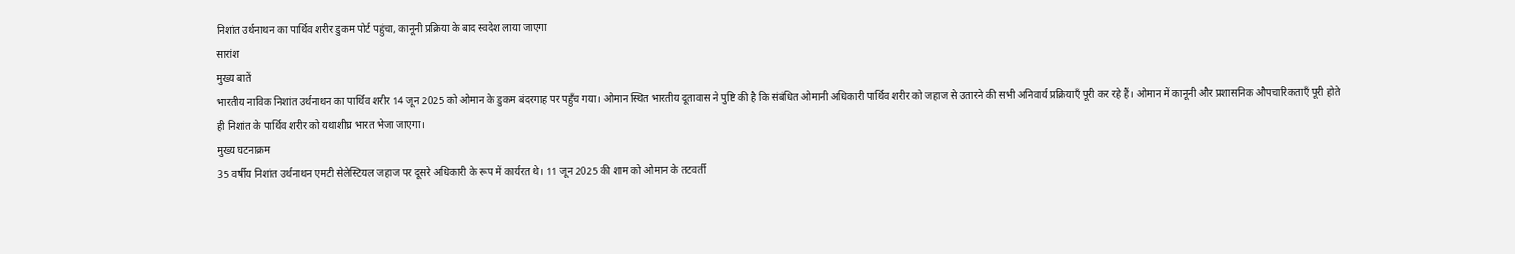निशांत उर्थनाथन का पार्थिव शरीर डुकम पोर्ट पहुंचा, कानूनी प्रक्रिया के बाद स्वदेश लाया जाएगा
सारांश
मुख्य बातें
भारतीय नाविक निशांत उर्थनाथन का पार्थिव शरीर 14 जून 2025 को ओमान के डुकम बंदरगाह पर पहुँच गया। ओमान स्थित भारतीय दूतावास ने पुष्टि की है कि संबंधित ओमानी अधिकारी पार्थिव शरीर को जहाज से उतारने की सभी अनिवार्य प्रक्रियाएँ पूरी कर रहे हैं। ओमान में कानूनी और प्रशासनिक औपचारिकताएँ पूरी होते ही निशांत के पार्थिव शरीर को यथाशीघ्र भारत भेजा जाएगा।
मुख्य घटनाक्रम
35 वर्षीय निशांत उर्थनाथन एमटी सेलेस्टियल जहाज पर दूसरे अधिकारी के रूप में कार्यरत थे। 11 जून 2025 की शाम को ओमान के तटवर्ती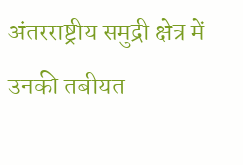अंतरराष्ट्रीय समुद्री क्षेत्र में उनकी तबीयत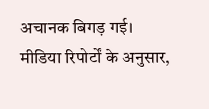अचानक बिगड़ गई। मीडिया रिपोर्टों के अनुसार,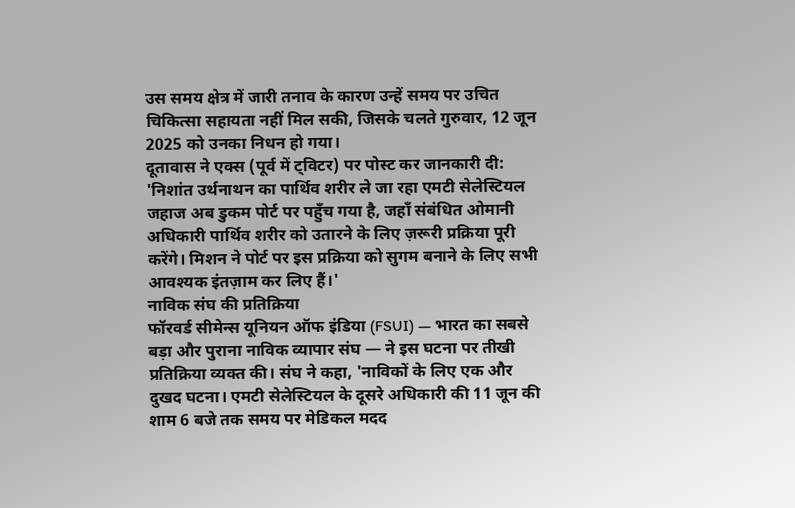उस समय क्षेत्र में जारी तनाव के कारण उन्हें समय पर उचित चिकित्सा सहायता नहीं मिल सकी, जिसके चलते गुरुवार, 12 जून 2025 को उनका निधन हो गया।
दूतावास ने एक्स (पूर्व में ट्विटर) पर पोस्ट कर जानकारी दी: 'निशांत उर्थनाथन का पार्थिव शरीर ले जा रहा एमटी सेलेस्टियल जहाज अब डुकम पोर्ट पर पहुँच गया है, जहाँ संबंधित ओमानी अधिकारी पार्थिव शरीर को उतारने के लिए ज़रूरी प्रक्रिया पूरी करेंगे। मिशन ने पोर्ट पर इस प्रक्रिया को सुगम बनाने के लिए सभी आवश्यक इंतज़ाम कर लिए हैं।'
नाविक संघ की प्रतिक्रिया
फॉरवर्ड सीमेन्स यूनियन ऑफ इंडिया (FSUI) — भारत का सबसे बड़ा और पुराना नाविक व्यापार संघ — ने इस घटना पर तीखी प्रतिक्रिया व्यक्त की। संघ ने कहा, 'नाविकों के लिए एक और दुखद घटना। एमटी सेलेस्टियल के दूसरे अधिकारी की 11 जून की शाम 6 बजे तक समय पर मेडिकल मदद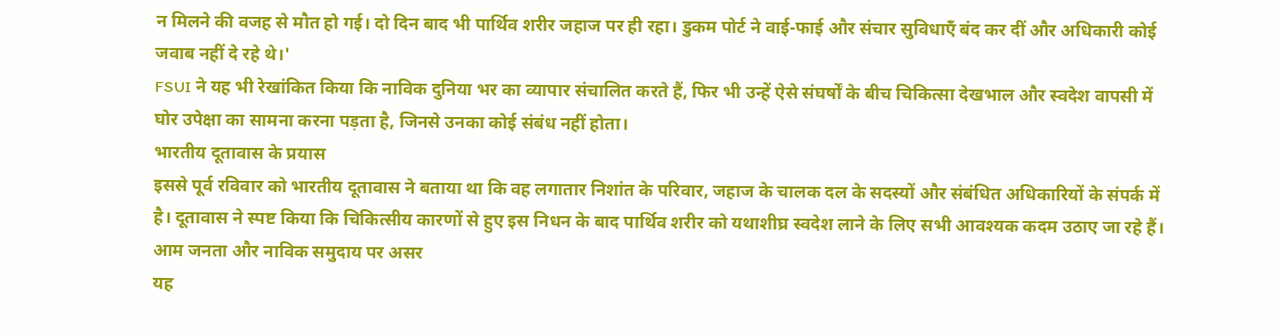न मिलने की वजह से मौत हो गई। दो दिन बाद भी पार्थिव शरीर जहाज पर ही रहा। डुकम पोर्ट ने वाई-फाई और संचार सुविधाएँ बंद कर दीं और अधिकारी कोई जवाब नहीं दे रहे थे।'
FSUI ने यह भी रेखांकित किया कि नाविक दुनिया भर का व्यापार संचालित करते हैं, फिर भी उन्हें ऐसे संघर्षों के बीच चिकित्सा देखभाल और स्वदेश वापसी में घोर उपेक्षा का सामना करना पड़ता है, जिनसे उनका कोई संबंध नहीं होता।
भारतीय दूतावास के प्रयास
इससे पूर्व रविवार को भारतीय दूतावास ने बताया था कि वह लगातार निशांत के परिवार, जहाज के चालक दल के सदस्यों और संबंधित अधिकारियों के संपर्क में है। दूतावास ने स्पष्ट किया कि चिकित्सीय कारणों से हुए इस निधन के बाद पार्थिव शरीर को यथाशीघ्र स्वदेश लाने के लिए सभी आवश्यक कदम उठाए जा रहे हैं।
आम जनता और नाविक समुदाय पर असर
यह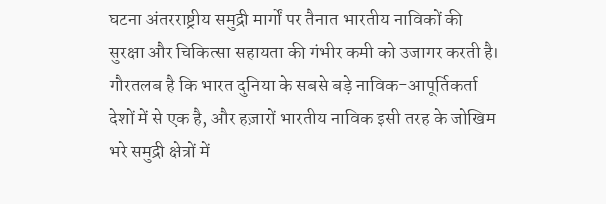घटना अंतरराष्ट्रीय समुद्री मार्गों पर तैनात भारतीय नाविकों की सुरक्षा और चिकित्सा सहायता की गंभीर कमी को उजागर करती है। गौरतलब है कि भारत दुनिया के सबसे बड़े नाविक-आपूर्तिकर्ता देशों में से एक है, और हज़ारों भारतीय नाविक इसी तरह के जोखिम भरे समुद्री क्षेत्रों में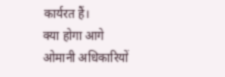कार्यरत हैं।
क्या होगा आगे
ओमानी अधिकारियों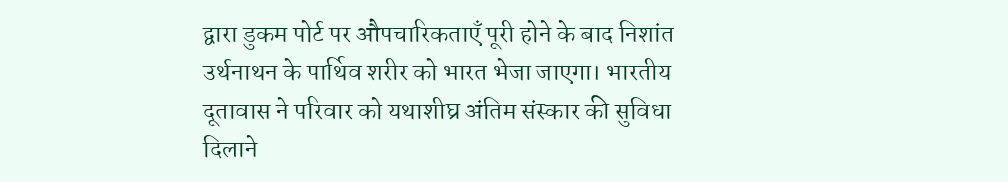द्वारा डुकम पोर्ट पर औपचारिकताएँ पूरी होने के बाद निशांत उर्थनाथन के पार्थिव शरीर को भारत भेजा जाएगा। भारतीय दूतावास ने परिवार को यथाशीघ्र अंतिम संस्कार की सुविधा दिलाने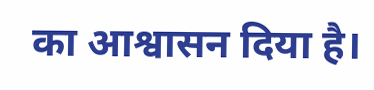का आश्वासन दिया है।